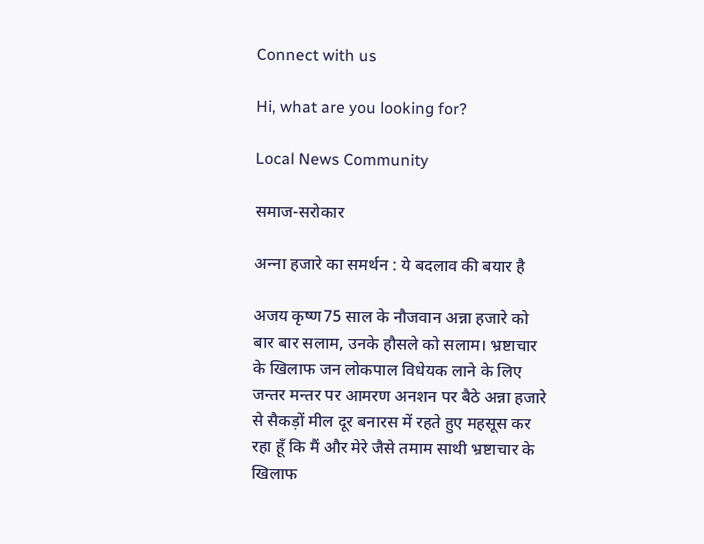Connect with us

Hi, what are you looking for?

Local News Community

समाज-सरोकार

अन्‍ना हजारे का समर्थन : ये बदलाव की बयार है

अजय कृष्‍ण75 साल के नौजवान अन्ना हजारे को बार बार सलाम, उनके हौसले को सलाम। भ्रष्टाचार के खिलाफ जन लोकपाल विधेयक लाने के लिए जन्तर मन्तर पर आमरण अनशन पर बैठे अन्ना हजारे से सैकड़ों मील दूर बनारस में रहते हुए महसूस कर रहा हूँ कि मैं और मेरे जैसे तमाम साथी भ्रष्टाचार के खिलाफ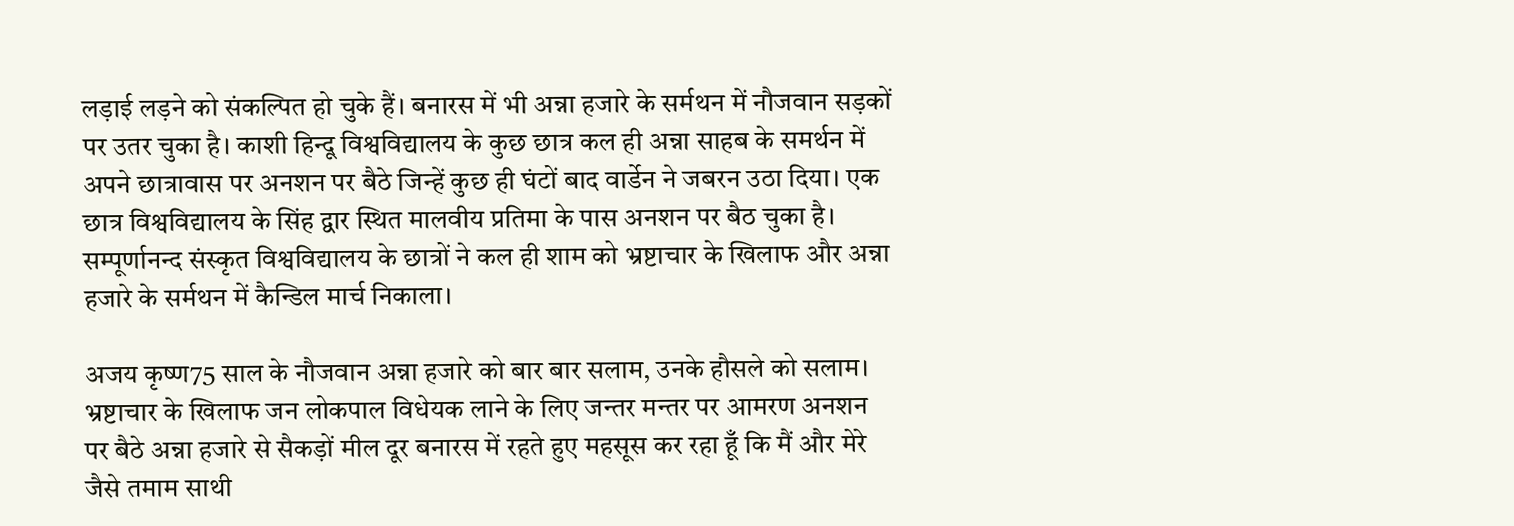लड़ाई लड़ने को संकल्पित हो चुके हैं। बनारस में भी अन्ना हजारे के सर्मथन में नौजवान सड़कों पर उतर चुका है। काशी हिन्दू विश्वविद्यालय के कुछ छात्र कल ही अन्ना साहब के समर्थन में अपने छात्रावास पर अनशन पर बैठे जिन्हें कुछ ही घंटों बाद वार्डेन ने जबरन उठा दिया। एक छात्र विश्वविद्यालय के सिंह द्वार स्थित मालवीय प्रतिमा के पास अनशन पर बैठ चुका है। सम्पूर्णानन्द संस्कृत विश्वविद्यालय के छात्रों ने कल ही शाम को भ्रष्टाचार के खिलाफ और अन्ना हजारे के सर्मथन में कैन्डिल मार्च निकाला।

अजय कृष्‍ण75 साल के नौजवान अन्ना हजारे को बार बार सलाम, उनके हौसले को सलाम। भ्रष्टाचार के खिलाफ जन लोकपाल विधेयक लाने के लिए जन्तर मन्तर पर आमरण अनशन पर बैठे अन्ना हजारे से सैकड़ों मील दूर बनारस में रहते हुए महसूस कर रहा हूँ कि मैं और मेरे जैसे तमाम साथी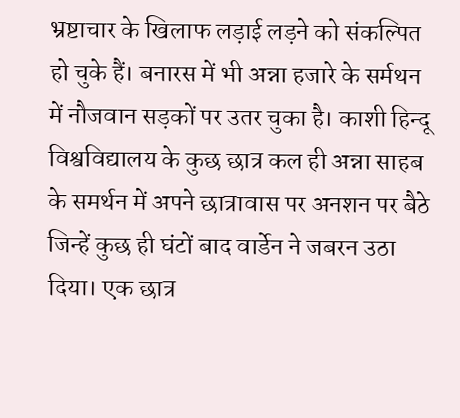भ्रष्टाचार के खिलाफ लड़ाई लड़ने को संकल्पित हो चुके हैं। बनारस में भी अन्ना हजारे के सर्मथन में नौजवान सड़कों पर उतर चुका है। काशी हिन्दू विश्वविद्यालय के कुछ छात्र कल ही अन्ना साहब के समर्थन में अपने छात्रावास पर अनशन पर बैठे जिन्हें कुछ ही घंटों बाद वार्डेन ने जबरन उठा दिया। एक छात्र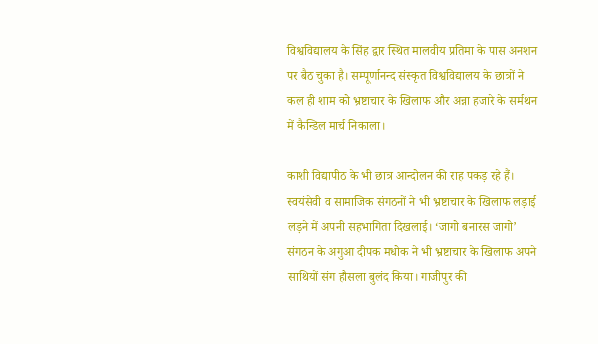विश्वविद्यालय के सिंह द्वार स्थित मालवीय प्रतिमा के पास अनशन पर बैठ चुका है। सम्पूर्णानन्द संस्कृत विश्वविद्यालय के छात्रों ने कल ही शाम को भ्रष्टाचार के खिलाफ और अन्ना हजारे के सर्मथन में कैन्डिल मार्च निकाला।

काशी विद्यापीठ के भी छात्र आन्दोलन की राह पकड़ रहे हैं। स्वयंसेवी व सामाजिक संगठनों ने भी भ्रष्टाचार के खिलाफ लड़ाई लड़ने में अपनी सहभागिता दिखलाई। ‘जागो बनारस जागो’ संगठन के अगुआ दीपक मधोक ने भी भ्रष्टाचार के खिलाफ अपने साथियों संग हौसला बुलंद किया। गाजीपुर की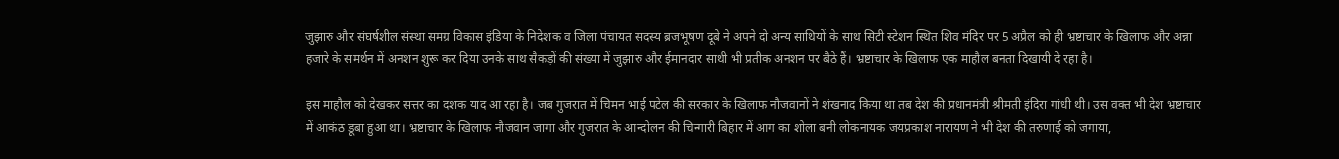जुझारु और संघर्षशील संस्था समग्र विकास इंडिया के निदेशक व जिला पंचायत सदस्य ब्रजभूषण दूबे ने अपने दो अन्य साथियों के साथ सिटी स्टेशन स्थित शिव मंदिर पर 5 अप्रैल को ही भ्रष्टाचार के खिलाफ और अन्ना हजारे के समर्थन में अनशन शुरू कर दिया उनके साथ सैकड़ों की संख्या में जुझारु और ईमानदार साथी भी प्रतीक अनशन पर बैठे हैं। भ्रष्टाचार के खिलाफ एक माहौल बनता दिखायी दे रहा है।

इस माहौल को देखकर सत्तर का दशक याद आ रहा है। जब गुजरात में चिमन भाई पटेल की सरकार के खिलाफ नौजवानों ने शंखनाद किया था तब देश की प्रधानमंत्री श्रीमती इंदिरा गांधी थी। उस वक्त भी देश भ्रष्टाचार में आकंठ डूबा हुआ था। भ्रष्टाचार के खिलाफ नौजवान जागा और गुजरात के आन्दोलन की चिन्गारी बिहार में आग का शोला बनी लोकनायक जयप्रकाश नारायण ने भी देश की तरुणाई को जगाया,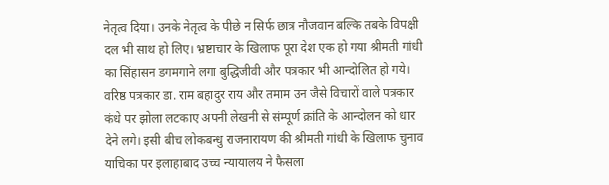नेतृत्व दिया। उनके नेतृत्व के पीछे न सिर्फ छात्र नौजवान बल्कि तबके विपक्षी दल भी साथ हो लिए। भ्रष्टाचार के खिलाफ पूरा देश एक हो गया श्रीमती गांधी का सिंहासन डगमगाने लगा बुद्धिजीवी और पत्रकार भी आन्दोलित हो गये। वरिष्ठ पत्रकार डा. राम बहादुर राय और तमाम उन जैसे विचारों वाले पत्रकार कंधे पर झोला लटकाए अपनी लेखनी से संम्पूर्ण क्रांति के आन्दोलन को धार देने लगे। इसी बीच लोकबन्धु राजनारायण की श्रीमती गांधी के खिलाफ चुनाव याचिका पर इलाहाबाद उच्च न्यायालय ने फैसला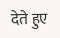देते हुए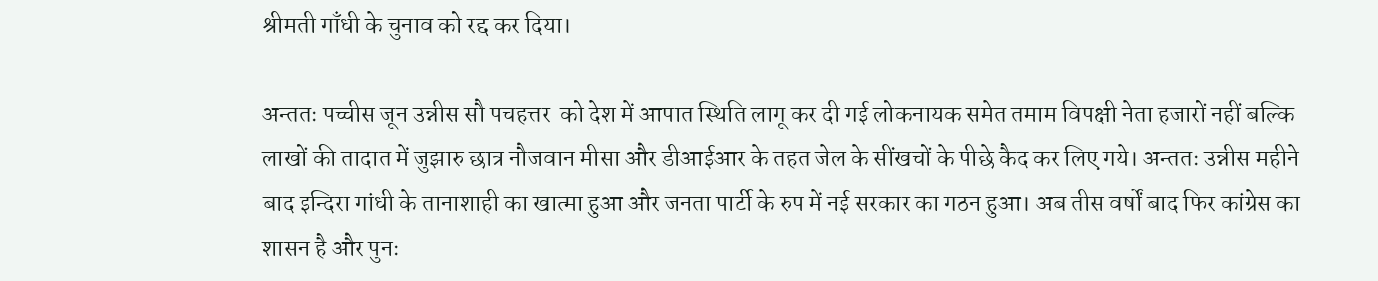श्रीमती गाँधी के चुनाव को रद्द कर दिया।

अन्ततः पच्चीस जून उन्नीस सौ पचहत्तर  को देश में आपात स्थिति लागू कर दी गई लोकनायक समेत तमाम विपक्षी नेता हजारों नहीं बल्कि लाखों की तादात में जुझारु छात्र नौजवान मीसा और डीआईआर के तहत जेल के सींखचों के पीछे कैद कर लिए गये। अन्ततः उन्नीस महीने बाद इन्दिरा गांधी के तानाशाही का खात्मा हुआ और जनता पार्टी के रुप में नई सरकार का गठन हुआ। अब तीस वर्षों बाद फिर कांग्रेस का शासन है और पुनः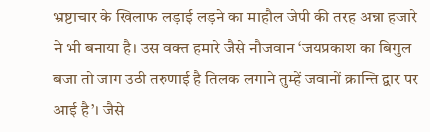भ्रष्टाचार के खिलाफ लड़ाई लड़ने का माहौल जेपी की तरह अन्ना हजारे ने भी बनाया है। उस वक्त हमारे जैसे नौजवान ‘जयप्रकाश का बिगुल बजा तो जाग उठी तरुणाई है तिलक लगाने तुम्हें जवानों क्रान्ति द्वार पर आई है’। जैसे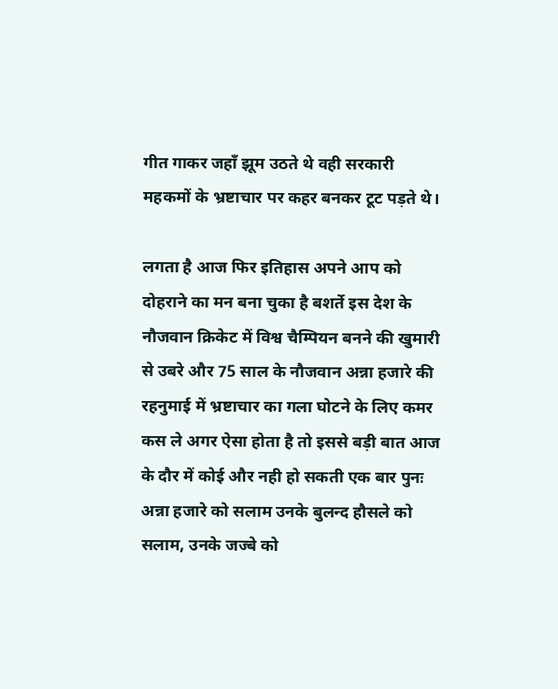गीत गाकर जहाँ झूम उठते थे वही सरकारी महकमों के भ्रष्टाचार पर कहर बनकर टूट पड़ते थे।

लगता है आज फिर इतिहास अपने आप को दोहराने का मन बना चुका है बशर्ते इस देश के नौजवान क्रिकेट में विश्व चैम्पियन बनने की खुमारी से उबरे और 75 साल के नौजवान अन्ना हजारे की रहनुमाई में भ्रष्टाचार का गला घोटने के लिए कमर कस ले अगर ऐसा होता है तो इससे बड़ी बात आज के दौर में कोई और नही हो सकती एक बार पुनः अन्ना हजारे को सलाम उनके बुलन्द हौसले को सलाम, उनके जज्बे को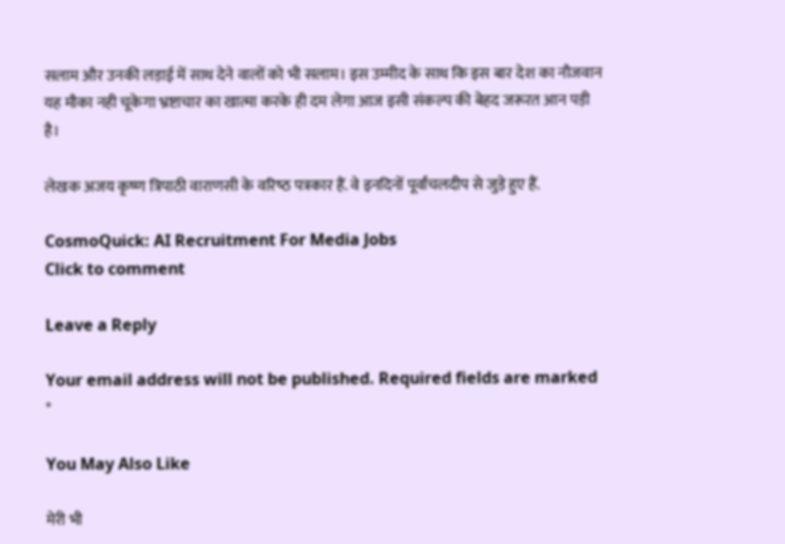सलाम और उनकी लड़ाई में साथ देने वालों को भी सलाम। इस उम्मीद के साथ कि इस बार देश का नौजवान यह मौका नही चूकेगा भ्रष्टाचार का खात्मा करके ही दम लेगा आज इसी संकल्प की बेहद जरूरत आन पड़ी है।

लेखक अजय कृष्‍ण त्रिपाठी वाराणसी के वरिष्‍ठ पत्रकार हैं. वे इनदिनों पूर्वांचलदीप से जुड़े हुए हैं.

CosmoQuick: AI Recruitment For Media Jobs
Click to comment

Leave a Reply

Your email address will not be published. Required fields are marked *

You May Also Like

मेरी भी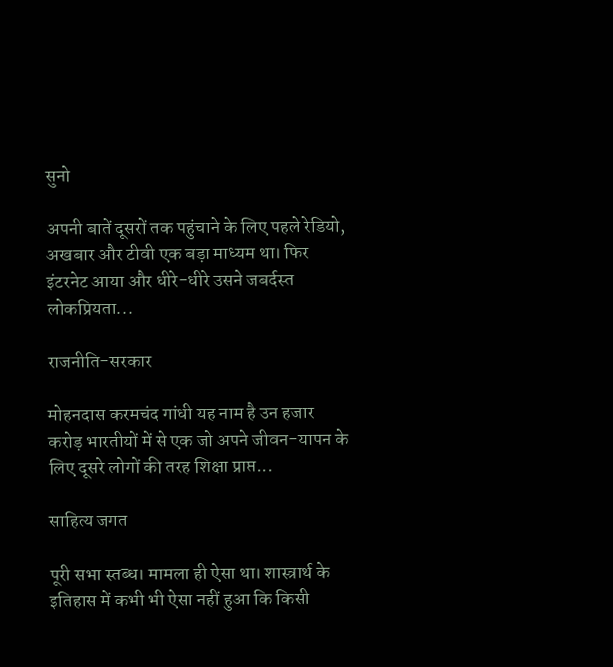सुनो

अपनी बातें दूसरों तक पहुंचाने के लिए पहले रेडियो, अखबार और टीवी एक बड़ा माध्यम था। फिर इंटरनेट आया और धीरे-धीरे उसने जबर्दस्त लोकप्रियता...

राजनीति-सरकार

मोहनदास करमचंद गांधी यह नाम है उन हजार करोड़ भारतीयों में से एक जो अपने जीवन-यापन के लिए दूसरे लोगों की तरह शिक्षा प्राप्त...

साहित्य जगत

पूरी सभा स्‍तब्‍ध। मामला ही ऐसा था। शास्‍त्रार्थ के इतिहास में कभी भी ऐसा नहीं हुआ कि किसी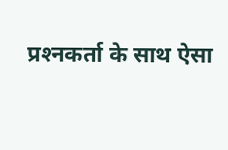प्रश्‍नकर्ता के साथ ऐसा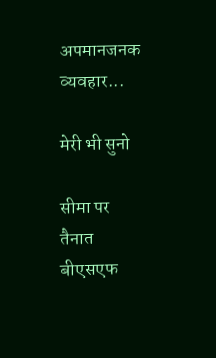अपमानजनक व्‍यवहार...

मेरी भी सुनो

सीमा पर तैनात बीएसएफ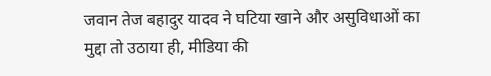जवान तेज बहादुर यादव ने घटिया खाने और असुविधाओं का मुद्दा तो उठाया ही, मीडिया की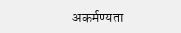अकर्मण्यता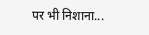पर भी निशाना...